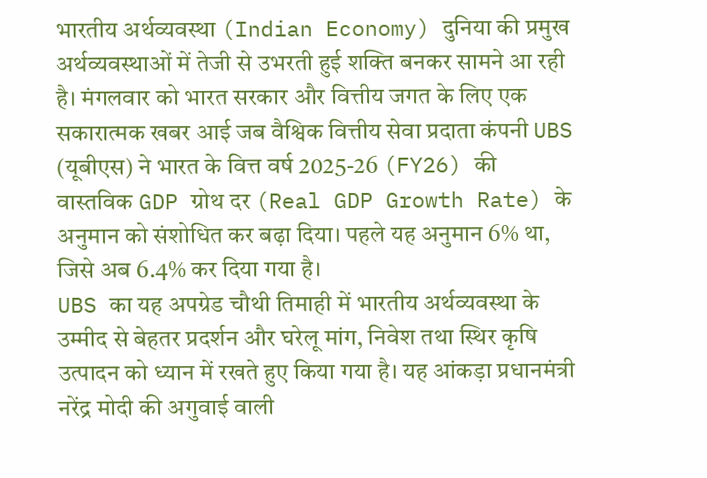भारतीय अर्थव्यवस्था (Indian Economy) दुनिया की प्रमुख अर्थव्यवस्थाओं में तेजी से उभरती हुई शक्ति बनकर सामने आ रही है। मंगलवार को भारत सरकार और वित्तीय जगत के लिए एक सकारात्मक खबर आई जब वैश्विक वित्तीय सेवा प्रदाता कंपनी UBS (यूबीएस) ने भारत के वित्त वर्ष 2025-26 (FY26) की वास्तविक GDP ग्रोथ दर (Real GDP Growth Rate) के अनुमान को संशोधित कर बढ़ा दिया। पहले यह अनुमान 6% था, जिसे अब 6.4% कर दिया गया है।
UBS का यह अपग्रेड चौथी तिमाही में भारतीय अर्थव्यवस्था के उम्मीद से बेहतर प्रदर्शन और घरेलू मांग, निवेश तथा स्थिर कृषि उत्पादन को ध्यान में रखते हुए किया गया है। यह आंकड़ा प्रधानमंत्री नरेंद्र मोदी की अगुवाई वाली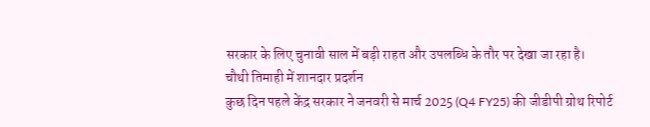सरकार के लिए चुनावी साल में बड़ी राहत और उपलब्धि के तौर पर देखा जा रहा है।
चौथी तिमाही में शानदार प्रदर्शन
कुछ दिन पहले केंद्र सरकार ने जनवरी से मार्च 2025 (Q4 FY25) की जीडीपी ग्रोथ रिपोर्ट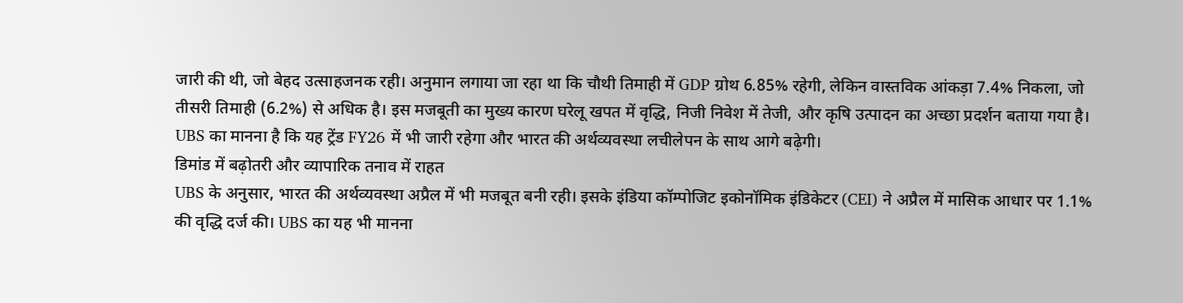जारी की थी, जो बेहद उत्साहजनक रही। अनुमान लगाया जा रहा था कि चौथी तिमाही में GDP ग्रोथ 6.85% रहेगी, लेकिन वास्तविक आंकड़ा 7.4% निकला, जो तीसरी तिमाही (6.2%) से अधिक है। इस मजबूती का मुख्य कारण घरेलू खपत में वृद्धि, निजी निवेश में तेजी, और कृषि उत्पादन का अच्छा प्रदर्शन बताया गया है। UBS का मानना है कि यह ट्रेंड FY26 में भी जारी रहेगा और भारत की अर्थव्यवस्था लचीलेपन के साथ आगे बढ़ेगी।
डिमांड में बढ़ोतरी और व्यापारिक तनाव में राहत
UBS के अनुसार, भारत की अर्थव्यवस्था अप्रैल में भी मजबूत बनी रही। इसके इंडिया कॉम्पोजिट इकोनॉमिक इंडिकेटर (CEI) ने अप्रैल में मासिक आधार पर 1.1% की वृद्धि दर्ज की। UBS का यह भी मानना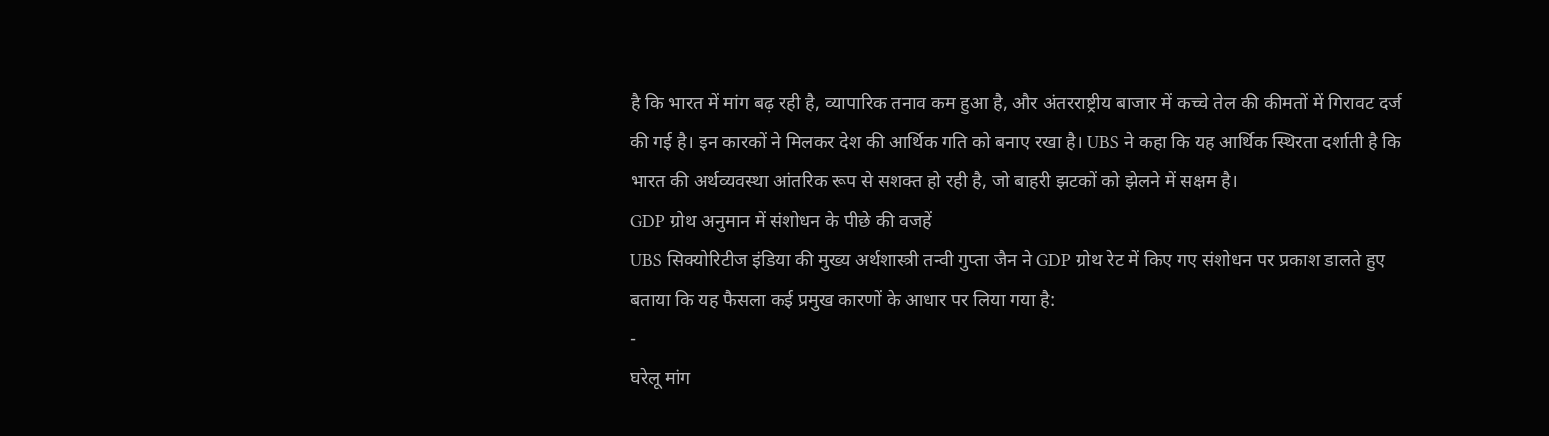है कि भारत में मांग बढ़ रही है, व्यापारिक तनाव कम हुआ है, और अंतरराष्ट्रीय बाजार में कच्चे तेल की कीमतों में गिरावट दर्ज की गई है। इन कारकों ने मिलकर देश की आर्थिक गति को बनाए रखा है। UBS ने कहा कि यह आर्थिक स्थिरता दर्शाती है कि भारत की अर्थव्यवस्था आंतरिक रूप से सशक्त हो रही है, जो बाहरी झटकों को झेलने में सक्षम है।
GDP ग्रोथ अनुमान में संशोधन के पीछे की वजहें
UBS सिक्योरिटीज इंडिया की मुख्य अर्थशास्त्री तन्वी गुप्ता जैन ने GDP ग्रोथ रेट में किए गए संशोधन पर प्रकाश डालते हुए बताया कि यह फैसला कई प्रमुख कारणों के आधार पर लिया गया है:
-
घरेलू मांग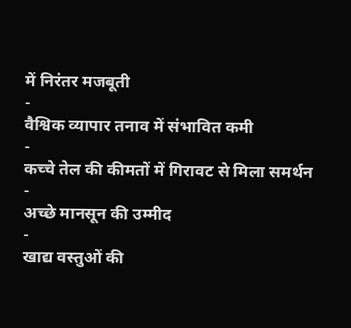में निरंतर मजबूती
-
वैश्विक व्यापार तनाव में संभावित कमी
-
कच्चे तेल की कीमतों में गिरावट से मिला समर्थन
-
अच्छे मानसून की उम्मीद
-
खाद्य वस्तुओं की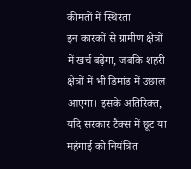कीमतों में स्थिरता
इन कारकों से ग्रामीण क्षेत्रों में खर्च बढ़ेगा, जबकि शहरी क्षेत्रों में भी डिमांड में उछाल आएगा। इसके अतिरिक्त, यदि सरकार टैक्स में छूट या महंगाई को नियंत्रित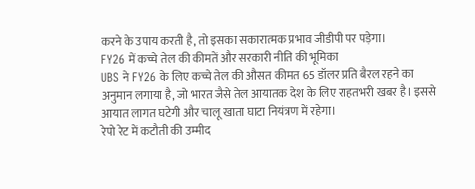करने के उपाय करती है, तो इसका सकारात्मक प्रभाव जीडीपी पर पड़ेगा।
FY26 में कच्चे तेल की कीमतें और सरकारी नीति की भूमिका
UBS ने FY26 के लिए कच्चे तेल की औसत कीमत 65 डॉलर प्रति बैरल रहने का अनुमान लगाया है, जो भारत जैसे तेल आयातक देश के लिए राहतभरी खबर है। इससे आयात लागत घटेगी और चालू खाता घाटा नियंत्रण में रहेगा।
रेपो रेट में कटौती की उम्मीद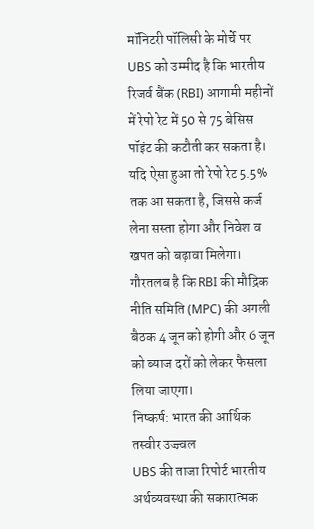मॉनिटरी पॉलिसी के मोर्चे पर UBS को उम्मीद है कि भारतीय रिजर्व बैंक (RBI) आगामी महीनों में रेपो रेट में 50 से 75 बेसिस पॉइंट की कटौती कर सकता है। यदि ऐसा हुआ तो रेपो रेट 5.5% तक आ सकता है, जिससे कर्ज लेना सस्ता होगा और निवेश व खपत को बढ़ावा मिलेगा।
गौरतलब है कि RBI की मौद्रिक नीति समिति (MPC) की अगली बैठक 4 जून को होगी और 6 जून को ब्याज दरों को लेकर फैसला लिया जाएगा।
निष्कर्ष: भारत की आर्थिक तस्वीर उज्ज्वल
UBS की ताजा रिपोर्ट भारतीय अर्थव्यवस्था की सकारात्मक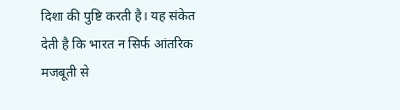दिशा की पुष्टि करती है। यह संकेत देती है कि भारत न सिर्फ आंतरिक मजबूती से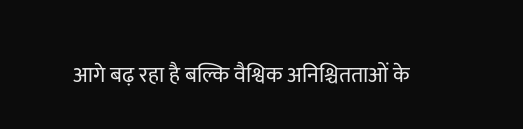आगे बढ़ रहा है बल्कि वैश्विक अनिश्चितताओं के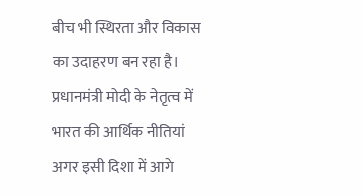बीच भी स्थिरता और विकास का उदाहरण बन रहा है। प्रधानमंत्री मोदी के नेतृत्व में भारत की आर्थिक नीतियां अगर इसी दिशा में आगे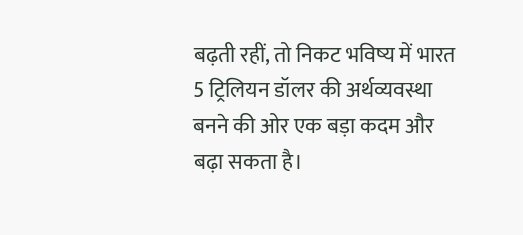बढ़ती रहीं, तो निकट भविष्य में भारत 5 ट्रिलियन डॉलर की अर्थव्यवस्था बनने की ओर एक बड़ा कदम और बढ़ा सकता है।